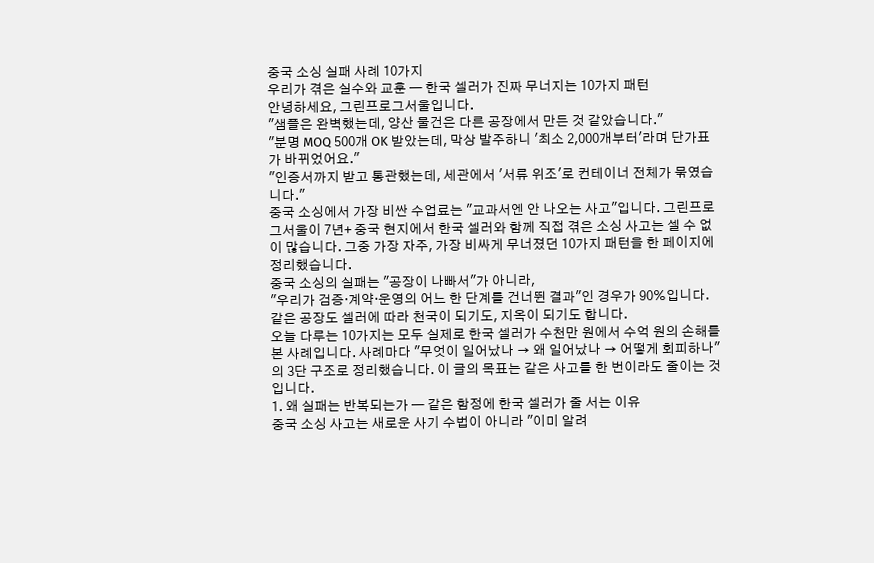중국 소싱 실패 사례 10가지
우리가 겪은 실수와 교훈 — 한국 셀러가 진짜 무너지는 10가지 패턴
안녕하세요, 그린프로그서울입니다.
"샘플은 완벽했는데, 양산 물건은 다른 공장에서 만든 것 같았습니다."
"분명 MOQ 500개 OK 받았는데, 막상 발주하니 '최소 2,000개부터'라며 단가표가 바뀌었어요."
"인증서까지 받고 통관했는데, 세관에서 '서류 위조'로 컨테이너 전체가 묶였습니다."
중국 소싱에서 가장 비싼 수업료는 "교과서엔 안 나오는 사고"입니다. 그린프로그서울이 7년+ 중국 현지에서 한국 셀러와 함께 직접 겪은 소싱 사고는 셀 수 없이 많습니다. 그중 가장 자주, 가장 비싸게 무너졌던 10가지 패턴을 한 페이지에 정리했습니다.
중국 소싱의 실패는 "공장이 나빠서"가 아니라,
"우리가 검증·계약·운영의 어느 한 단계를 건너뛴 결과"인 경우가 90%입니다.
같은 공장도 셀러에 따라 천국이 되기도, 지옥이 되기도 합니다.
오늘 다루는 10가지는 모두 실제로 한국 셀러가 수천만 원에서 수억 원의 손해를 본 사례입니다. 사례마다 "무엇이 일어났나 → 왜 일어났나 → 어떻게 회피하나"의 3단 구조로 정리했습니다. 이 글의 목표는 같은 사고를 한 번이라도 줄이는 것입니다.
1. 왜 실패는 반복되는가 — 같은 함정에 한국 셀러가 줄 서는 이유
중국 소싱 사고는 새로운 사기 수법이 아니라 "이미 알려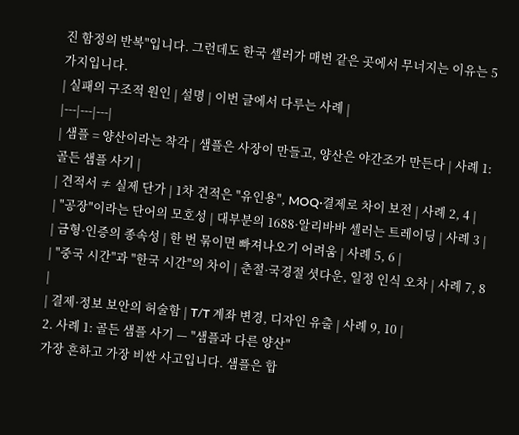진 함정의 반복"입니다. 그런데도 한국 셀러가 매번 같은 곳에서 무너지는 이유는 5가지입니다.
| 실패의 구조적 원인 | 설명 | 이번 글에서 다루는 사례 |
|---|---|---|
| 샘플 = 양산이라는 착각 | 샘플은 사장이 만들고, 양산은 야간조가 만든다 | 사례 1: 골든 샘플 사기 |
| 견적서 ≠ 실제 단가 | 1차 견적은 "유인용", MOQ·결제로 차이 보전 | 사례 2, 4 |
| "공장"이라는 단어의 모호성 | 대부분의 1688·알리바바 셀러는 트레이딩 | 사례 3 |
| 금형·인증의 종속성 | 한 번 묶이면 빠져나오기 어려움 | 사례 5, 6 |
| "중국 시간"과 "한국 시간"의 차이 | 춘절·국경절 셧다운, 일정 인식 오차 | 사례 7, 8 |
| 결제·정보 보안의 허술함 | T/T 계좌 변경, 디자인 유출 | 사례 9, 10 |
2. 사례 1: 골든 샘플 사기 — "샘플과 다른 양산"
가장 흔하고 가장 비싼 사고입니다. 샘플은 합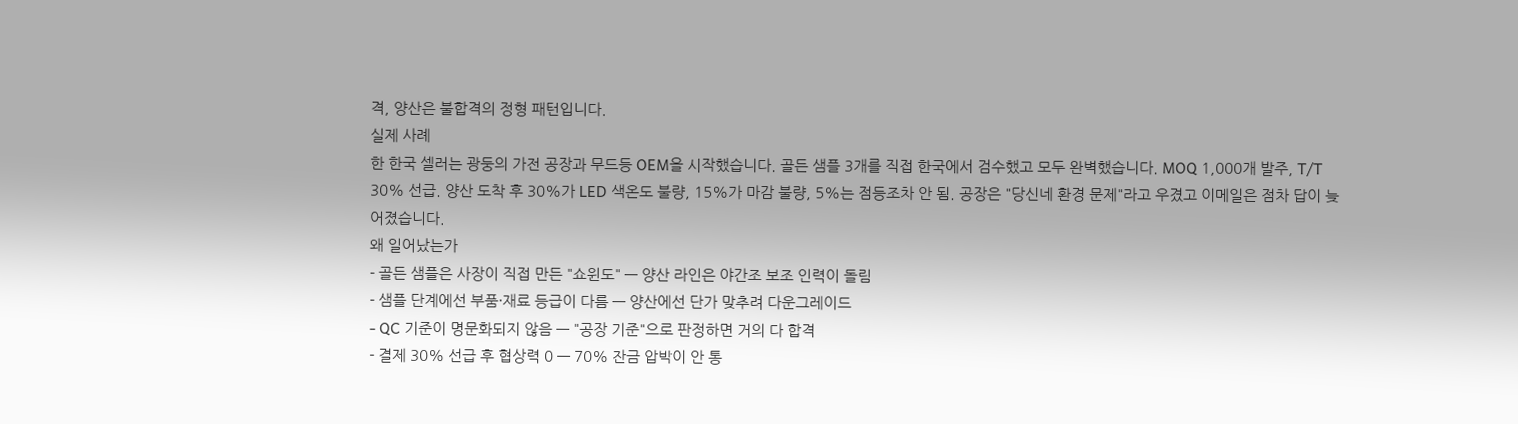격, 양산은 불합격의 정형 패턴입니다.
실제 사례
한 한국 셀러는 광둥의 가전 공장과 무드등 OEM을 시작했습니다. 골든 샘플 3개를 직접 한국에서 검수했고 모두 완벽했습니다. MOQ 1,000개 발주, T/T 30% 선급. 양산 도착 후 30%가 LED 색온도 불량, 15%가 마감 불량, 5%는 점등조차 안 됨. 공장은 "당신네 환경 문제"라고 우겼고 이메일은 점차 답이 늦어졌습니다.
왜 일어났는가
- 골든 샘플은 사장이 직접 만든 "쇼윈도" — 양산 라인은 야간조 보조 인력이 돌림
- 샘플 단계에선 부품·재료 등급이 다름 — 양산에선 단가 맞추려 다운그레이드
- QC 기준이 명문화되지 않음 — "공장 기준"으로 판정하면 거의 다 합격
- 결제 30% 선급 후 협상력 0 — 70% 잔금 압박이 안 통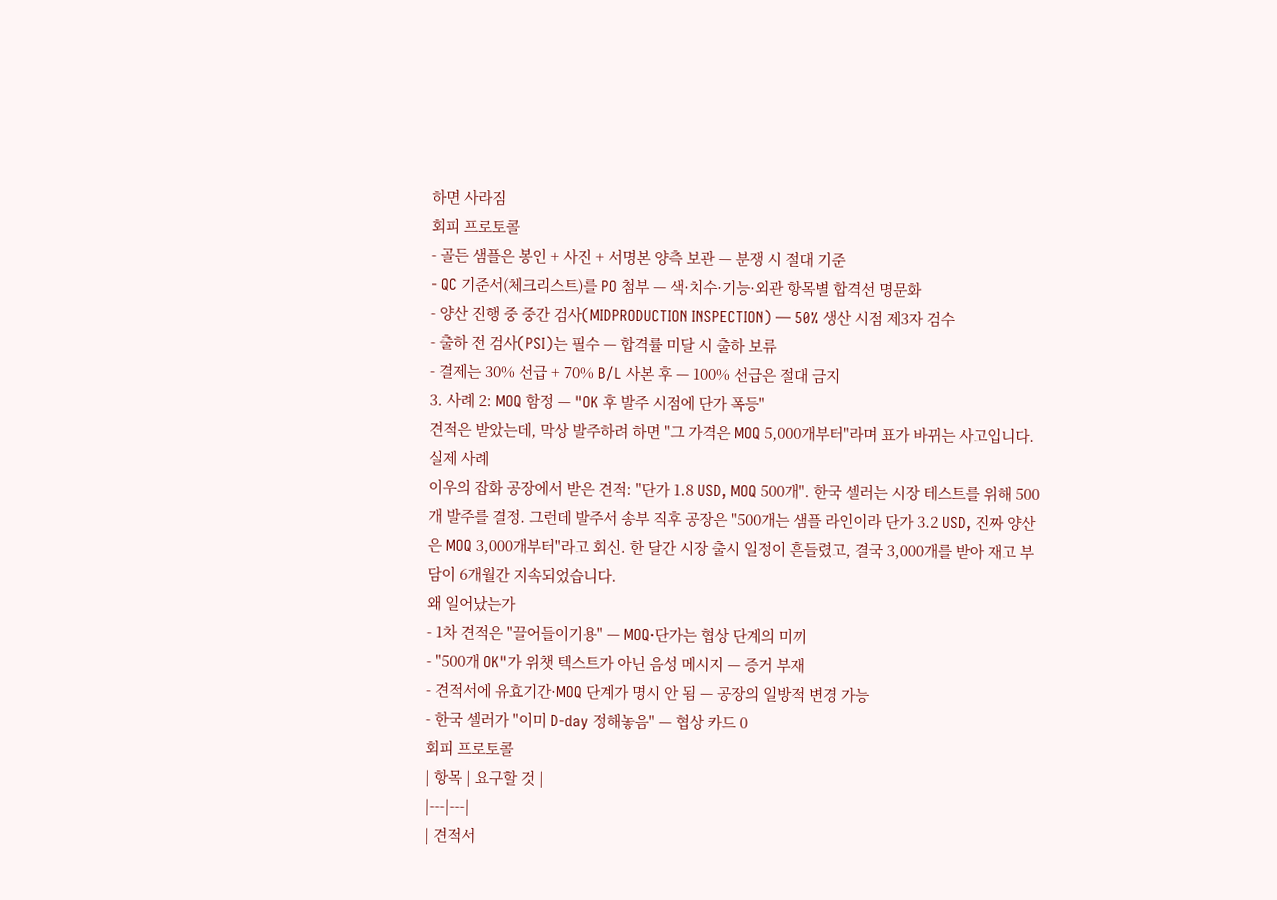하면 사라짐
회피 프로토콜
- 골든 샘플은 봉인 + 사진 + 서명본 양측 보관 — 분쟁 시 절대 기준
- QC 기준서(체크리스트)를 PO 첨부 — 색·치수·기능·외관 항목별 합격선 명문화
- 양산 진행 중 중간 검사(MIDPRODUCTION INSPECTION) — 50% 생산 시점 제3자 검수
- 출하 전 검사(PSI)는 필수 — 합격률 미달 시 출하 보류
- 결제는 30% 선급 + 70% B/L 사본 후 — 100% 선급은 절대 금지
3. 사례 2: MOQ 함정 — "OK 후 발주 시점에 단가 폭등"
견적은 받았는데, 막상 발주하려 하면 "그 가격은 MOQ 5,000개부터"라며 표가 바뀌는 사고입니다.
실제 사례
이우의 잡화 공장에서 받은 견적: "단가 1.8 USD, MOQ 500개". 한국 셀러는 시장 테스트를 위해 500개 발주를 결정. 그런데 발주서 송부 직후 공장은 "500개는 샘플 라인이라 단가 3.2 USD, 진짜 양산은 MOQ 3,000개부터"라고 회신. 한 달간 시장 출시 일정이 흔들렸고, 결국 3,000개를 받아 재고 부담이 6개월간 지속되었습니다.
왜 일어났는가
- 1차 견적은 "끌어들이기용" — MOQ·단가는 협상 단계의 미끼
- "500개 OK"가 위챗 텍스트가 아닌 음성 메시지 — 증거 부재
- 견적서에 유효기간·MOQ 단계가 명시 안 됨 — 공장의 일방적 변경 가능
- 한국 셀러가 "이미 D-day 정해놓음" — 협상 카드 0
회피 프로토콜
| 항목 | 요구할 것 |
|---|---|
| 견적서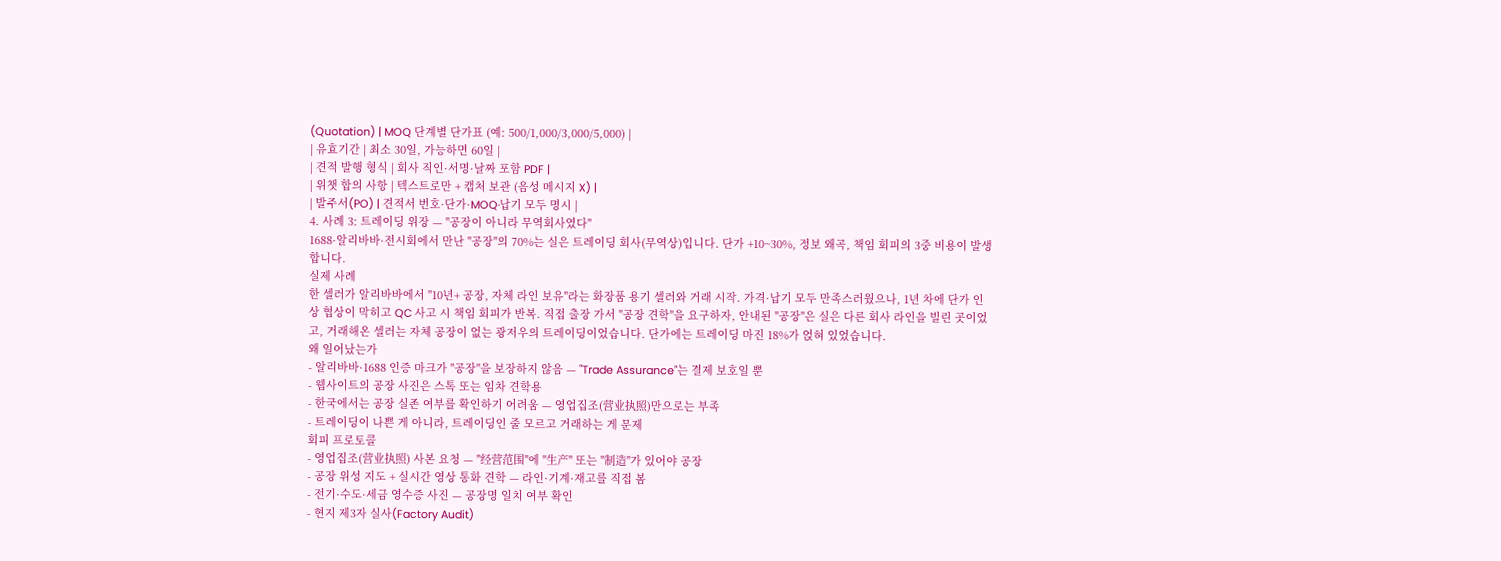(Quotation) | MOQ 단계별 단가표 (예: 500/1,000/3,000/5,000) |
| 유효기간 | 최소 30일, 가능하면 60일 |
| 견적 발행 형식 | 회사 직인·서명·날짜 포함 PDF |
| 위챗 합의 사항 | 텍스트로만 + 캡처 보관 (음성 메시지 X) |
| 발주서(PO) | 견적서 번호·단가·MOQ·납기 모두 명시 |
4. 사례 3: 트레이딩 위장 — "공장이 아니라 무역회사였다"
1688·알리바바·전시회에서 만난 "공장"의 70%는 실은 트레이딩 회사(무역상)입니다. 단가 +10~30%, 정보 왜곡, 책임 회피의 3중 비용이 발생합니다.
실제 사례
한 셀러가 알리바바에서 "10년+ 공장, 자체 라인 보유"라는 화장품 용기 셀러와 거래 시작. 가격·납기 모두 만족스러웠으나, 1년 차에 단가 인상 협상이 막히고 QC 사고 시 책임 회피가 반복. 직접 출장 가서 "공장 견학"을 요구하자, 안내된 "공장"은 실은 다른 회사 라인을 빌린 곳이었고, 거래해온 셀러는 자체 공장이 없는 광저우의 트레이딩이었습니다. 단가에는 트레이딩 마진 18%가 얹혀 있었습니다.
왜 일어났는가
- 알리바바·1688 인증 마크가 "공장"을 보장하지 않음 — "Trade Assurance"는 결제 보호일 뿐
- 웹사이트의 공장 사진은 스톡 또는 임차 견학용
- 한국에서는 공장 실존 여부를 확인하기 어려움 — 영업집조(营业执照)만으로는 부족
- 트레이딩이 나쁜 게 아니라, 트레이딩인 줄 모르고 거래하는 게 문제
회피 프로토콜
- 영업집조(营业执照) 사본 요청 — "经营范围"에 "生产" 또는 "制造"가 있어야 공장
- 공장 위성 지도 + 실시간 영상 통화 견학 — 라인·기계·재고를 직접 봄
- 전기·수도·세금 영수증 사진 — 공장명 일치 여부 확인
- 현지 제3자 실사(Factory Audit)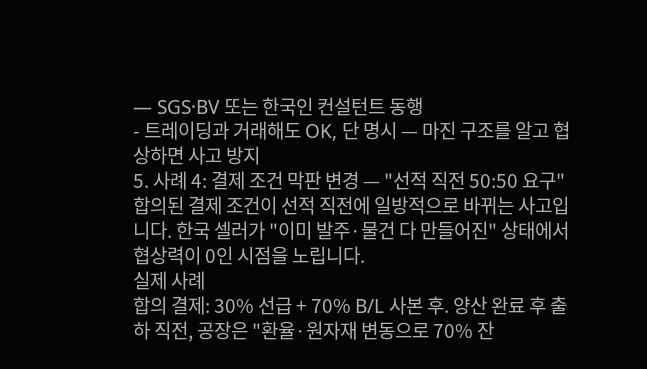— SGS·BV 또는 한국인 컨설턴트 동행
- 트레이딩과 거래해도 OK, 단 명시 — 마진 구조를 알고 협상하면 사고 방지
5. 사례 4: 결제 조건 막판 변경 — "선적 직전 50:50 요구"
합의된 결제 조건이 선적 직전에 일방적으로 바뀌는 사고입니다. 한국 셀러가 "이미 발주·물건 다 만들어진" 상태에서 협상력이 0인 시점을 노립니다.
실제 사례
합의 결제: 30% 선급 + 70% B/L 사본 후. 양산 완료 후 출하 직전, 공장은 "환율·원자재 변동으로 70% 잔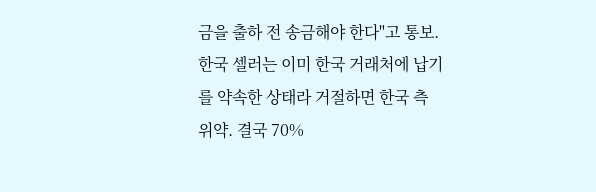금을 출하 전 송금해야 한다"고 통보. 한국 셀러는 이미 한국 거래처에 납기를 약속한 상태라 거절하면 한국 측 위약. 결국 70%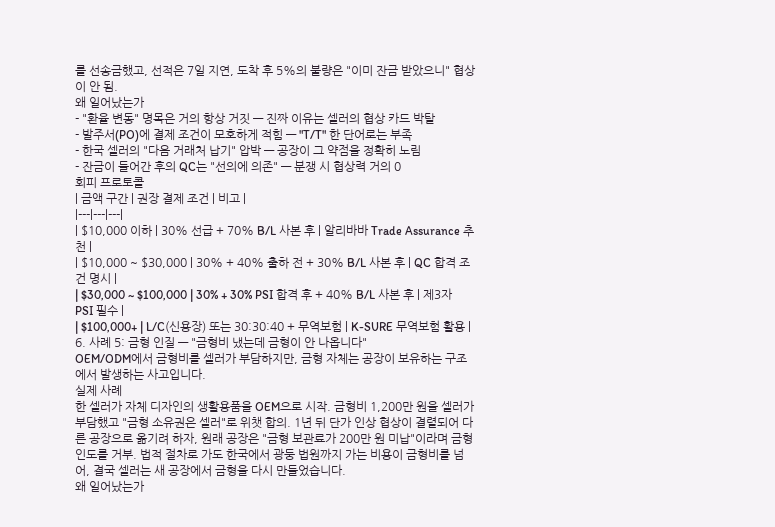를 선송금했고, 선적은 7일 지연, 도착 후 5%의 불량은 "이미 잔금 받았으니" 협상이 안 됨.
왜 일어났는가
- "환율 변동" 명목은 거의 항상 거짓 — 진짜 이유는 셀러의 협상 카드 박탈
- 발주서(PO)에 결제 조건이 모호하게 적힘 — "T/T" 한 단어로는 부족
- 한국 셀러의 "다음 거래처 납기" 압박 — 공장이 그 약점을 정확히 노림
- 잔금이 들어간 후의 QC는 "선의에 의존" — 분쟁 시 협상력 거의 0
회피 프로토콜
| 금액 구간 | 권장 결제 조건 | 비고 |
|---|---|---|
| $10,000 이하 | 30% 선급 + 70% B/L 사본 후 | 알리바바 Trade Assurance 추천 |
| $10,000 ~ $30,000 | 30% + 40% 출하 전 + 30% B/L 사본 후 | QC 합격 조건 명시 |
| $30,000 ~ $100,000 | 30% + 30% PSI 합격 후 + 40% B/L 사본 후 | 제3자 PSI 필수 |
| $100,000+ | L/C(신용장) 또는 30:30:40 + 무역보험 | K-SURE 무역보험 활용 |
6. 사례 5: 금형 인질 — "금형비 냈는데 금형이 안 나옵니다"
OEM/ODM에서 금형비를 셀러가 부담하지만, 금형 자체는 공장이 보유하는 구조에서 발생하는 사고입니다.
실제 사례
한 셀러가 자체 디자인의 생활용품을 OEM으로 시작. 금형비 1,200만 원을 셀러가 부담했고 "금형 소유권은 셀러"로 위챗 합의. 1년 뒤 단가 인상 협상이 결렬되어 다른 공장으로 옮기려 하자, 원래 공장은 "금형 보관료가 200만 원 미납"이라며 금형 인도를 거부. 법적 절차로 가도 한국에서 광둥 법원까지 가는 비용이 금형비를 넘어, 결국 셀러는 새 공장에서 금형을 다시 만들었습니다.
왜 일어났는가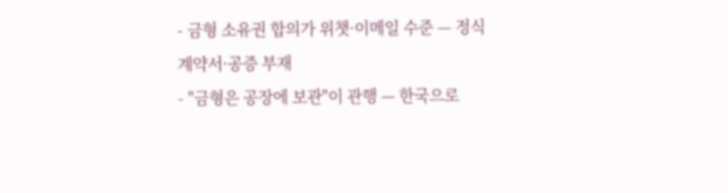- 금형 소유권 합의가 위챗·이메일 수준 — 정식 계약서·공증 부재
- "금형은 공장에 보관"이 관행 — 한국으로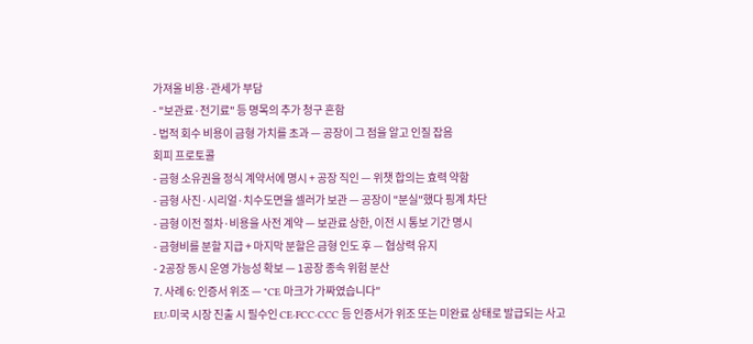가져올 비용·관세가 부담
- "보관료·전기료" 등 명목의 추가 청구 흔함
- 법적 회수 비용이 금형 가치를 초과 — 공장이 그 점을 알고 인질 잡음
회피 프로토콜
- 금형 소유권을 정식 계약서에 명시 + 공장 직인 — 위챗 합의는 효력 약함
- 금형 사진·시리얼·치수도면을 셀러가 보관 — 공장이 "분실"했다 핑계 차단
- 금형 이전 절차·비용을 사전 계약 — 보관료 상한, 이전 시 통보 기간 명시
- 금형비를 분할 지급 + 마지막 분할은 금형 인도 후 — 협상력 유지
- 2공장 동시 운영 가능성 확보 — 1공장 종속 위험 분산
7. 사례 6: 인증서 위조 — "CE 마크가 가짜였습니다"
EU·미국 시장 진출 시 필수인 CE·FCC·CCC 등 인증서가 위조 또는 미완료 상태로 발급되는 사고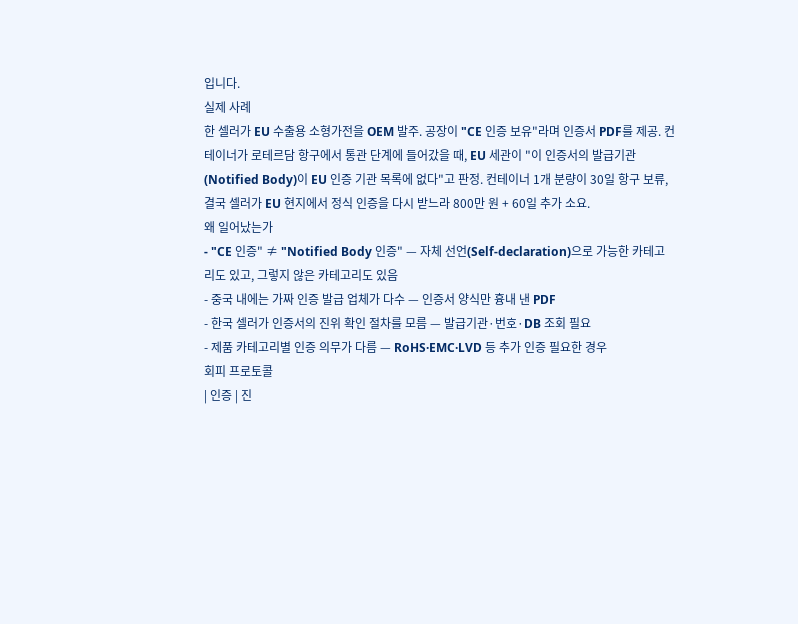입니다.
실제 사례
한 셀러가 EU 수출용 소형가전을 OEM 발주. 공장이 "CE 인증 보유"라며 인증서 PDF를 제공. 컨테이너가 로테르담 항구에서 통관 단계에 들어갔을 때, EU 세관이 "이 인증서의 발급기관(Notified Body)이 EU 인증 기관 목록에 없다"고 판정. 컨테이너 1개 분량이 30일 항구 보류, 결국 셀러가 EU 현지에서 정식 인증을 다시 받느라 800만 원 + 60일 추가 소요.
왜 일어났는가
- "CE 인증" ≠ "Notified Body 인증" — 자체 선언(Self-declaration)으로 가능한 카테고리도 있고, 그렇지 않은 카테고리도 있음
- 중국 내에는 가짜 인증 발급 업체가 다수 — 인증서 양식만 흉내 낸 PDF
- 한국 셀러가 인증서의 진위 확인 절차를 모름 — 발급기관·번호·DB 조회 필요
- 제품 카테고리별 인증 의무가 다름 — RoHS·EMC·LVD 등 추가 인증 필요한 경우
회피 프로토콜
| 인증 | 진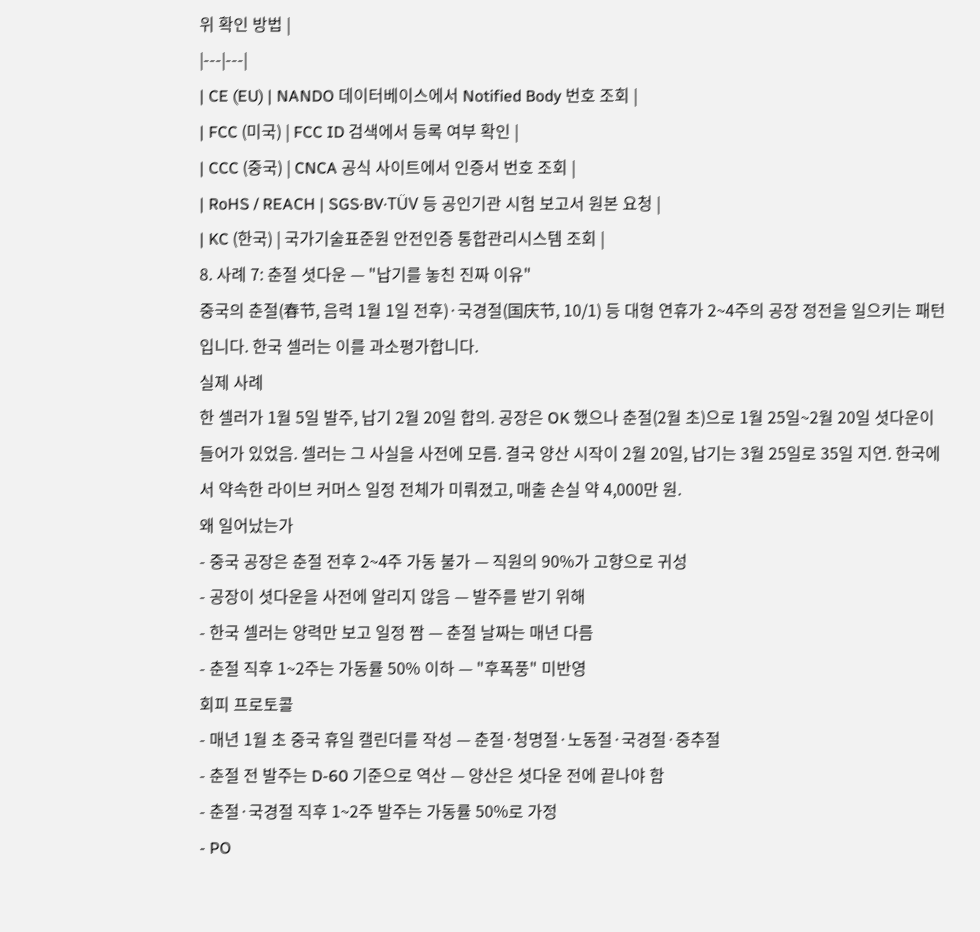위 확인 방법 |
|---|---|
| CE (EU) | NANDO 데이터베이스에서 Notified Body 번호 조회 |
| FCC (미국) | FCC ID 검색에서 등록 여부 확인 |
| CCC (중국) | CNCA 공식 사이트에서 인증서 번호 조회 |
| RoHS / REACH | SGS·BV·TÜV 등 공인기관 시험 보고서 원본 요청 |
| KC (한국) | 국가기술표준원 안전인증 통합관리시스템 조회 |
8. 사례 7: 춘절 셧다운 — "납기를 놓친 진짜 이유"
중국의 춘절(春节, 음력 1월 1일 전후)·국경절(国庆节, 10/1) 등 대형 연휴가 2~4주의 공장 정전을 일으키는 패턴입니다. 한국 셀러는 이를 과소평가합니다.
실제 사례
한 셀러가 1월 5일 발주, 납기 2월 20일 합의. 공장은 OK 했으나 춘절(2월 초)으로 1월 25일~2월 20일 셧다운이 들어가 있었음. 셀러는 그 사실을 사전에 모름. 결국 양산 시작이 2월 20일, 납기는 3월 25일로 35일 지연. 한국에서 약속한 라이브 커머스 일정 전체가 미뤄졌고, 매출 손실 약 4,000만 원.
왜 일어났는가
- 중국 공장은 춘절 전후 2~4주 가동 불가 — 직원의 90%가 고향으로 귀성
- 공장이 셧다운을 사전에 알리지 않음 — 발주를 받기 위해
- 한국 셀러는 양력만 보고 일정 짬 — 춘절 날짜는 매년 다름
- 춘절 직후 1~2주는 가동률 50% 이하 — "후폭풍" 미반영
회피 프로토콜
- 매년 1월 초 중국 휴일 캘린더를 작성 — 춘절·청명절·노동절·국경절·중추절
- 춘절 전 발주는 D-60 기준으로 역산 — 양산은 셧다운 전에 끝나야 함
- 춘절·국경절 직후 1~2주 발주는 가동률 50%로 가정
- PO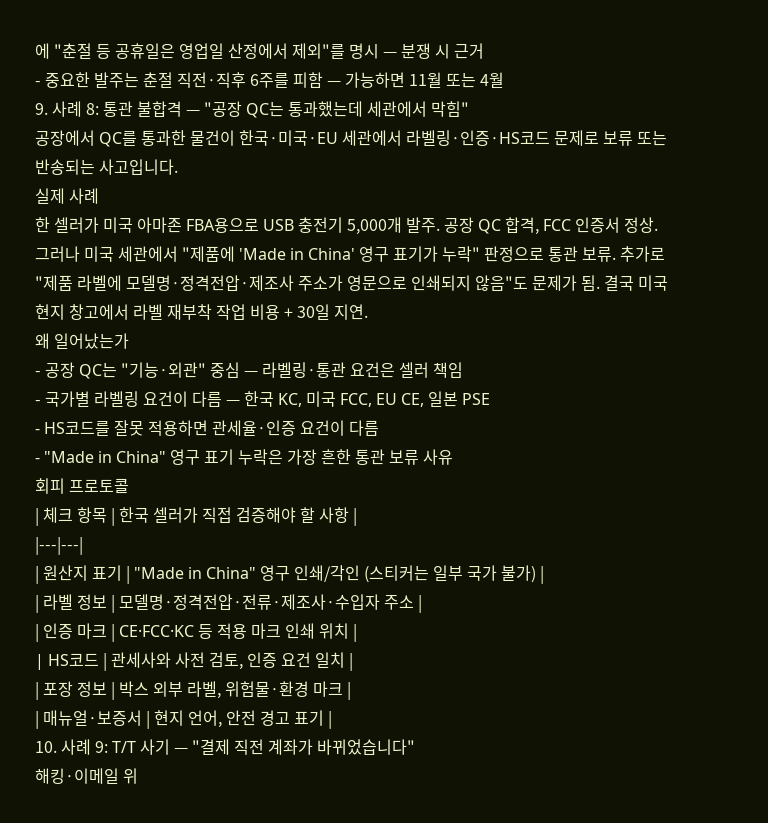에 "춘절 등 공휴일은 영업일 산정에서 제외"를 명시 — 분쟁 시 근거
- 중요한 발주는 춘절 직전·직후 6주를 피함 — 가능하면 11월 또는 4월
9. 사례 8: 통관 불합격 — "공장 QC는 통과했는데 세관에서 막힘"
공장에서 QC를 통과한 물건이 한국·미국·EU 세관에서 라벨링·인증·HS코드 문제로 보류 또는 반송되는 사고입니다.
실제 사례
한 셀러가 미국 아마존 FBA용으로 USB 충전기 5,000개 발주. 공장 QC 합격, FCC 인증서 정상. 그러나 미국 세관에서 "제품에 'Made in China' 영구 표기가 누락" 판정으로 통관 보류. 추가로 "제품 라벨에 모델명·정격전압·제조사 주소가 영문으로 인쇄되지 않음"도 문제가 됨. 결국 미국 현지 창고에서 라벨 재부착 작업 비용 + 30일 지연.
왜 일어났는가
- 공장 QC는 "기능·외관" 중심 — 라벨링·통관 요건은 셀러 책임
- 국가별 라벨링 요건이 다름 — 한국 KC, 미국 FCC, EU CE, 일본 PSE
- HS코드를 잘못 적용하면 관세율·인증 요건이 다름
- "Made in China" 영구 표기 누락은 가장 흔한 통관 보류 사유
회피 프로토콜
| 체크 항목 | 한국 셀러가 직접 검증해야 할 사항 |
|---|---|
| 원산지 표기 | "Made in China" 영구 인쇄/각인 (스티커는 일부 국가 불가) |
| 라벨 정보 | 모델명·정격전압·전류·제조사·수입자 주소 |
| 인증 마크 | CE·FCC·KC 등 적용 마크 인쇄 위치 |
| HS코드 | 관세사와 사전 검토, 인증 요건 일치 |
| 포장 정보 | 박스 외부 라벨, 위험물·환경 마크 |
| 매뉴얼·보증서 | 현지 언어, 안전 경고 표기 |
10. 사례 9: T/T 사기 — "결제 직전 계좌가 바뀌었습니다"
해킹·이메일 위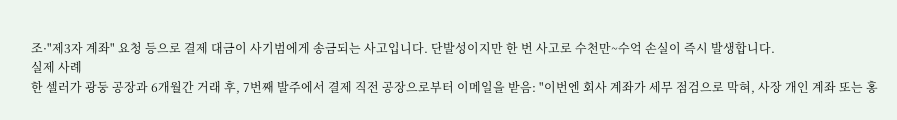조·"제3자 계좌" 요청 등으로 결제 대금이 사기범에게 송금되는 사고입니다. 단발성이지만 한 번 사고로 수천만~수억 손실이 즉시 발생합니다.
실제 사례
한 셀러가 광둥 공장과 6개월간 거래 후, 7번째 발주에서 결제 직전 공장으로부터 이메일을 받음: "이번엔 회사 계좌가 세무 점검으로 막혀, 사장 개인 계좌 또는 홍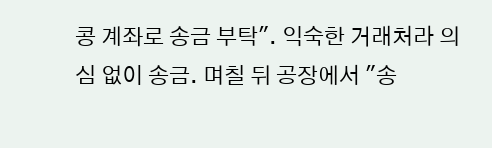콩 계좌로 송금 부탁". 익숙한 거래처라 의심 없이 송금. 며칠 뒤 공장에서 "송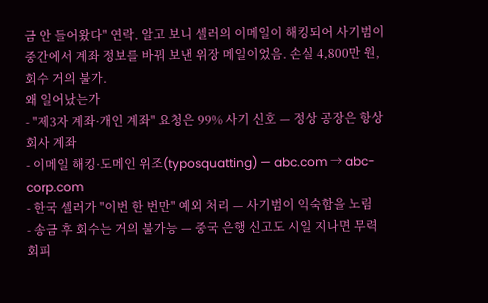금 안 들어왔다" 연락. 알고 보니 셀러의 이메일이 해킹되어 사기범이 중간에서 계좌 정보를 바꿔 보낸 위장 메일이었음. 손실 4,800만 원, 회수 거의 불가.
왜 일어났는가
- "제3자 계좌·개인 계좌" 요청은 99% 사기 신호 — 정상 공장은 항상 회사 계좌
- 이메일 해킹·도메인 위조(typosquatting) — abc.com → abc-corp.com
- 한국 셀러가 "이번 한 번만" 예외 처리 — 사기범이 익숙함을 노림
- 송금 후 회수는 거의 불가능 — 중국 은행 신고도 시일 지나면 무력
회피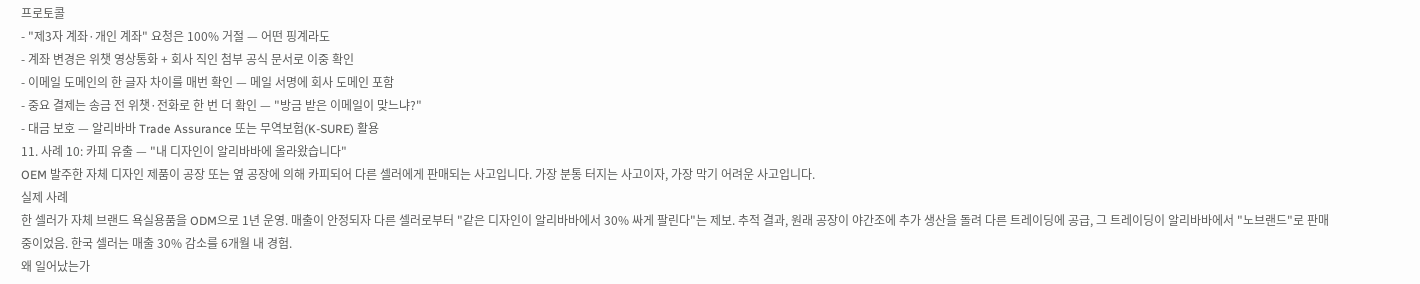프로토콜
- "제3자 계좌·개인 계좌" 요청은 100% 거절 — 어떤 핑계라도
- 계좌 변경은 위챗 영상통화 + 회사 직인 첨부 공식 문서로 이중 확인
- 이메일 도메인의 한 글자 차이를 매번 확인 — 메일 서명에 회사 도메인 포함
- 중요 결제는 송금 전 위챗·전화로 한 번 더 확인 — "방금 받은 이메일이 맞느냐?"
- 대금 보호 — 알리바바 Trade Assurance 또는 무역보험(K-SURE) 활용
11. 사례 10: 카피 유출 — "내 디자인이 알리바바에 올라왔습니다"
OEM 발주한 자체 디자인 제품이 공장 또는 옆 공장에 의해 카피되어 다른 셀러에게 판매되는 사고입니다. 가장 분통 터지는 사고이자, 가장 막기 어려운 사고입니다.
실제 사례
한 셀러가 자체 브랜드 욕실용품을 ODM으로 1년 운영. 매출이 안정되자 다른 셀러로부터 "같은 디자인이 알리바바에서 30% 싸게 팔린다"는 제보. 추적 결과, 원래 공장이 야간조에 추가 생산을 돌려 다른 트레이딩에 공급, 그 트레이딩이 알리바바에서 "노브랜드"로 판매 중이었음. 한국 셀러는 매출 30% 감소를 6개월 내 경험.
왜 일어났는가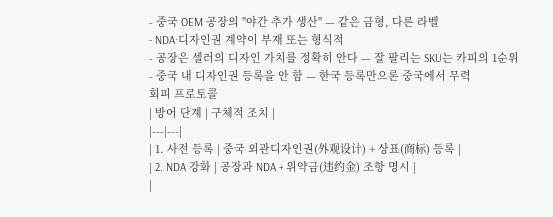- 중국 OEM 공장의 "야간 추가 생산" — 같은 금형, 다른 라벨
- NDA·디자인권 계약이 부재 또는 형식적
- 공장은 셀러의 디자인 가치를 정확히 안다 — 잘 팔리는 SKU는 카피의 1순위
- 중국 내 디자인권 등록을 안 함 — 한국 등록만으론 중국에서 무력
회피 프로토콜
| 방어 단계 | 구체적 조치 |
|---|---|
| 1. 사전 등록 | 중국 외관디자인권(外观设计) + 상표(商标) 등록 |
| 2. NDA 강화 | 공장과 NDA + 위약금(违约金) 조항 명시 |
|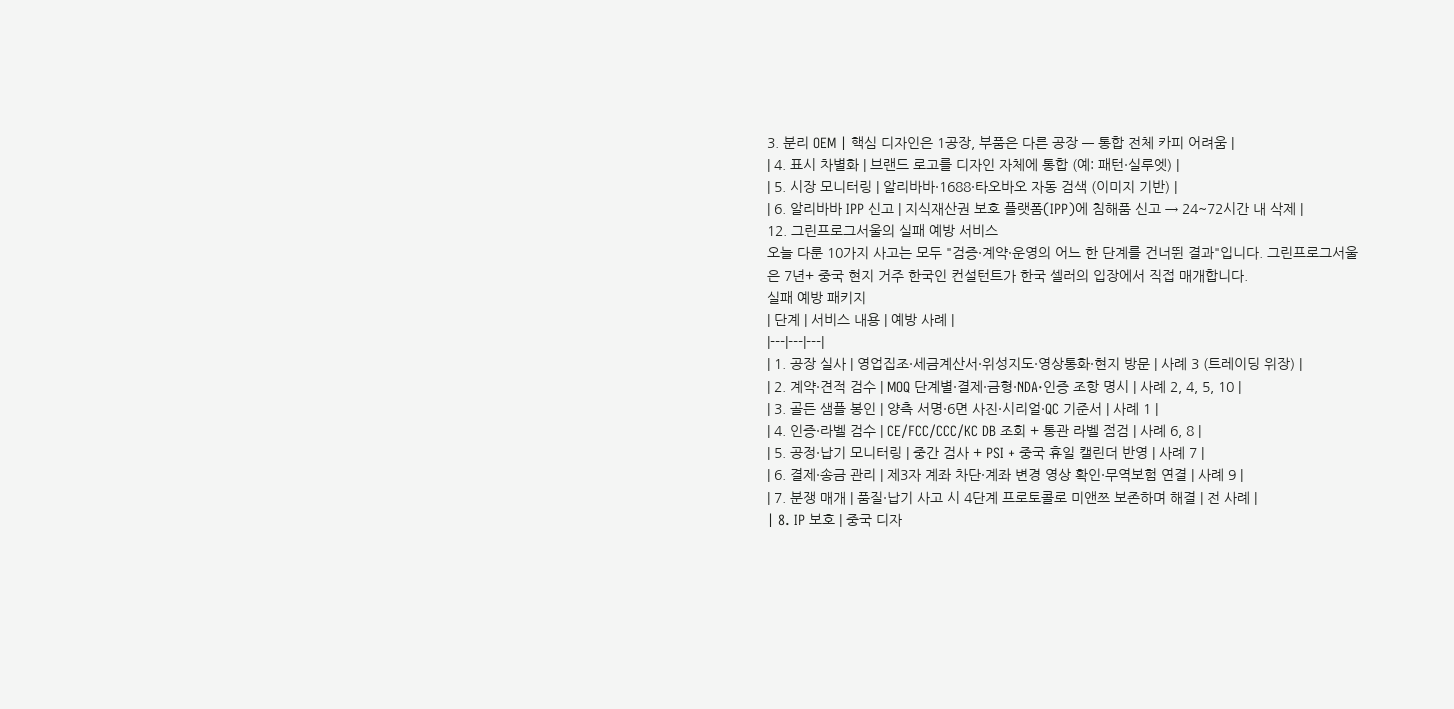3. 분리 OEM | 핵심 디자인은 1공장, 부품은 다른 공장 — 통합 전체 카피 어려움 |
| 4. 표시 차별화 | 브랜드 로고를 디자인 자체에 통합 (예: 패턴·실루엣) |
| 5. 시장 모니터링 | 알리바바·1688·타오바오 자동 검색 (이미지 기반) |
| 6. 알리바바 IPP 신고 | 지식재산권 보호 플랫폼(IPP)에 침해품 신고 → 24~72시간 내 삭제 |
12. 그린프로그서울의 실패 예방 서비스
오늘 다룬 10가지 사고는 모두 "검증·계약·운영의 어느 한 단계를 건너뛴 결과"입니다. 그린프로그서울은 7년+ 중국 현지 거주 한국인 컨설턴트가 한국 셀러의 입장에서 직접 매개합니다.
실패 예방 패키지
| 단계 | 서비스 내용 | 예방 사례 |
|---|---|---|
| 1. 공장 실사 | 영업집조·세금계산서·위성지도·영상통화·현지 방문 | 사례 3 (트레이딩 위장) |
| 2. 계약·견적 검수 | MOQ 단계별·결제·금형·NDA·인증 조항 명시 | 사례 2, 4, 5, 10 |
| 3. 골든 샘플 봉인 | 양측 서명·6면 사진·시리얼·QC 기준서 | 사례 1 |
| 4. 인증·라벨 검수 | CE/FCC/CCC/KC DB 조회 + 통관 라벨 점검 | 사례 6, 8 |
| 5. 공정·납기 모니터링 | 중간 검사 + PSI + 중국 휴일 캘린더 반영 | 사례 7 |
| 6. 결제·송금 관리 | 제3자 계좌 차단·계좌 변경 영상 확인·무역보험 연결 | 사례 9 |
| 7. 분쟁 매개 | 품질·납기 사고 시 4단계 프로토콜로 미앤쯔 보존하며 해결 | 전 사례 |
| 8. IP 보호 | 중국 디자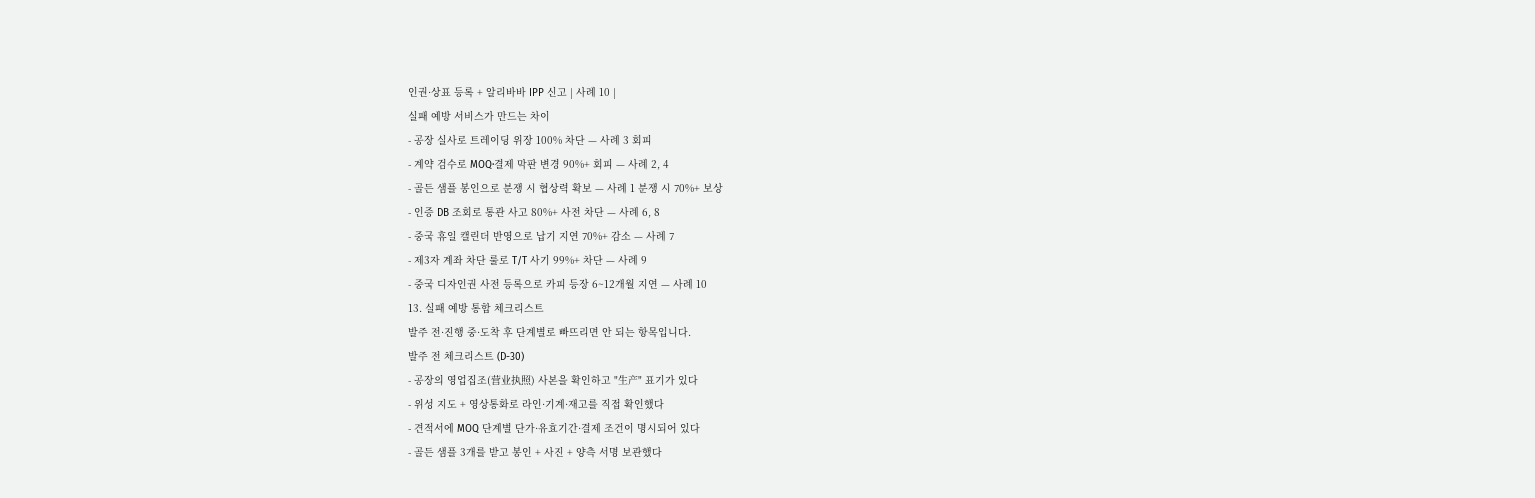인권·상표 등록 + 알리바바 IPP 신고 | 사례 10 |
실패 예방 서비스가 만드는 차이
- 공장 실사로 트레이딩 위장 100% 차단 — 사례 3 회피
- 계약 검수로 MOQ·결제 막판 변경 90%+ 회피 — 사례 2, 4
- 골든 샘플 봉인으로 분쟁 시 협상력 확보 — 사례 1 분쟁 시 70%+ 보상
- 인증 DB 조회로 통관 사고 80%+ 사전 차단 — 사례 6, 8
- 중국 휴일 캘린더 반영으로 납기 지연 70%+ 감소 — 사례 7
- 제3자 계좌 차단 룰로 T/T 사기 99%+ 차단 — 사례 9
- 중국 디자인권 사전 등록으로 카피 등장 6~12개월 지연 — 사례 10
13. 실패 예방 통합 체크리스트
발주 전·진행 중·도착 후 단계별로 빠뜨리면 안 되는 항목입니다.
발주 전 체크리스트 (D-30)
- 공장의 영업집조(营业执照) 사본을 확인하고 "生产" 표기가 있다
- 위성 지도 + 영상통화로 라인·기계·재고를 직접 확인했다
- 견적서에 MOQ 단계별 단가·유효기간·결제 조건이 명시되어 있다
- 골든 샘플 3개를 받고 봉인 + 사진 + 양측 서명 보관했다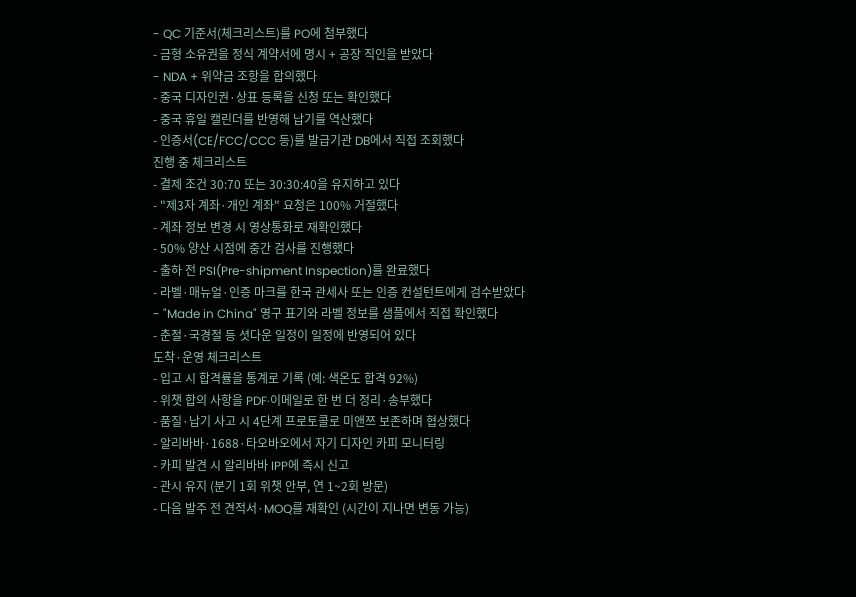- QC 기준서(체크리스트)를 PO에 첨부했다
- 금형 소유권을 정식 계약서에 명시 + 공장 직인을 받았다
- NDA + 위약금 조항을 합의했다
- 중국 디자인권·상표 등록을 신청 또는 확인했다
- 중국 휴일 캘린더를 반영해 납기를 역산했다
- 인증서(CE/FCC/CCC 등)를 발급기관 DB에서 직접 조회했다
진행 중 체크리스트
- 결제 조건 30:70 또는 30:30:40을 유지하고 있다
- "제3자 계좌·개인 계좌" 요청은 100% 거절했다
- 계좌 정보 변경 시 영상통화로 재확인했다
- 50% 양산 시점에 중간 검사를 진행했다
- 출하 전 PSI(Pre-shipment Inspection)를 완료했다
- 라벨·매뉴얼·인증 마크를 한국 관세사 또는 인증 컨설턴트에게 검수받았다
- "Made in China" 영구 표기와 라벨 정보를 샘플에서 직접 확인했다
- 춘절·국경절 등 셧다운 일정이 일정에 반영되어 있다
도착·운영 체크리스트
- 입고 시 합격률을 통계로 기록 (예: 색온도 합격 92%)
- 위챗 합의 사항을 PDF·이메일로 한 번 더 정리·송부했다
- 품질·납기 사고 시 4단계 프로토콜로 미앤쯔 보존하며 협상했다
- 알리바바·1688·타오바오에서 자기 디자인 카피 모니터링
- 카피 발견 시 알리바바 IPP에 즉시 신고
- 관시 유지 (분기 1회 위챗 안부, 연 1~2회 방문)
- 다음 발주 전 견적서·MOQ를 재확인 (시간이 지나면 변동 가능)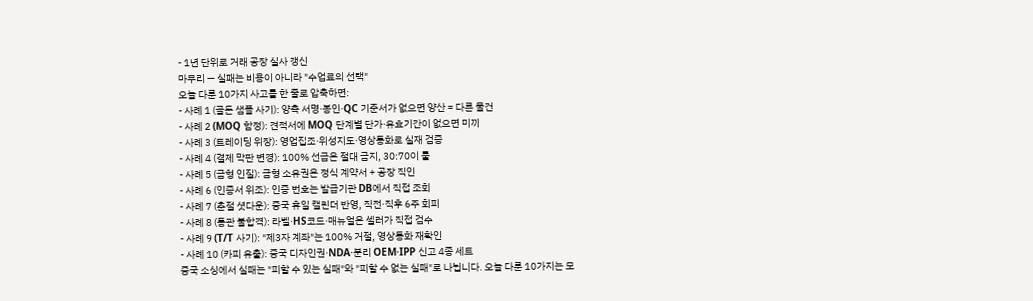- 1년 단위로 거래 공장 실사 갱신
마무리 — 실패는 비용이 아니라 "수업료의 선택"
오늘 다룬 10가지 사고를 한 줄로 압축하면:
- 사례 1 (골든 샘플 사기): 양측 서명·봉인·QC 기준서가 없으면 양산 = 다른 물건
- 사례 2 (MOQ 함정): 견적서에 MOQ 단계별 단가·유효기간이 없으면 미끼
- 사례 3 (트레이딩 위장): 영업집조·위성지도·영상통화로 실재 검증
- 사례 4 (결제 막판 변경): 100% 선급은 절대 금지, 30:70이 룰
- 사례 5 (금형 인질): 금형 소유권은 정식 계약서 + 공장 직인
- 사례 6 (인증서 위조): 인증 번호는 발급기관 DB에서 직접 조회
- 사례 7 (춘절 셧다운): 중국 휴일 캘린더 반영, 직전·직후 6주 회피
- 사례 8 (통관 불합격): 라벨·HS코드·매뉴얼은 셀러가 직접 검수
- 사례 9 (T/T 사기): "제3자 계좌"는 100% 거절, 영상통화 재확인
- 사례 10 (카피 유출): 중국 디자인권·NDA·분리 OEM·IPP 신고 4종 세트
중국 소싱에서 실패는 "피할 수 있는 실패"와 "피할 수 없는 실패"로 나뉩니다. 오늘 다룬 10가지는 모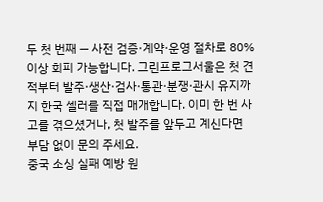두 첫 번째 — 사전 검증·계약·운영 절차로 80% 이상 회피 가능합니다. 그린프로그서울은 첫 견적부터 발주·생산·검사·통관·분쟁·관시 유지까지 한국 셀러를 직접 매개합니다. 이미 한 번 사고를 겪으셨거나, 첫 발주를 앞두고 계신다면 부담 없이 문의 주세요.
중국 소싱 실패 예방 원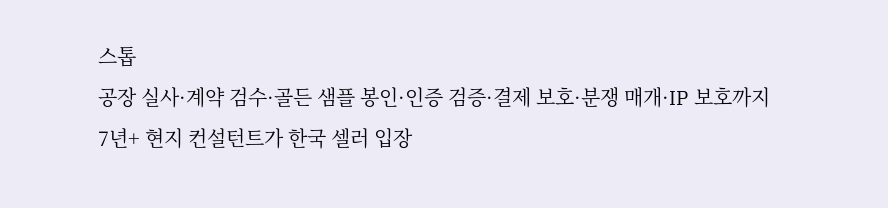스톱
공장 실사·계약 검수·골든 샘플 봉인·인증 검증·결제 보호·분쟁 매개·IP 보호까지
7년+ 현지 컨설턴트가 한국 셀러 입장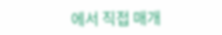에서 직접 매개